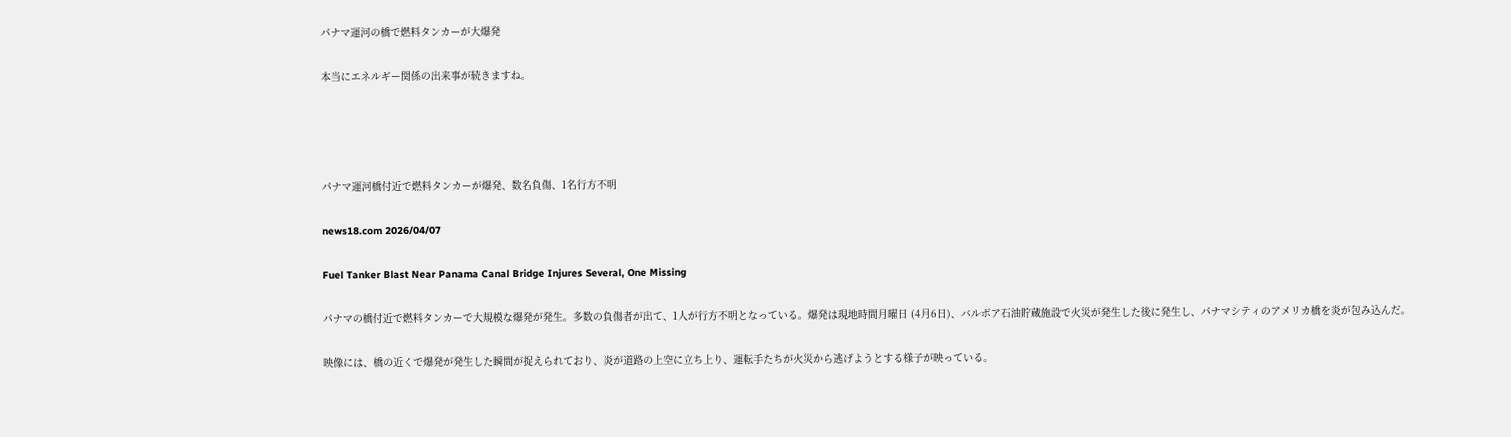パナマ運河の橋で燃料タンカーが大爆発

本当にエネルギー関係の出来事が続きますね。




パナマ運河橋付近で燃料タンカーが爆発、数名負傷、1名行方不明

news18.com 2026/04/07

Fuel Tanker Blast Near Panama Canal Bridge Injures Several, One Missing

パナマの橋付近で燃料タンカーで大規模な爆発が発生。多数の負傷者が出て、1人が行方不明となっている。爆発は現地時間月曜日 (4月6日)、バルボア石油貯蔵施設で火災が発生した後に発生し、パナマシティのアメリカ橋を炎が包み込んだ。

映像には、橋の近くで爆発が発生した瞬間が捉えられており、炎が道路の上空に立ち上り、運転手たちが火災から逃げようとする様子が映っている。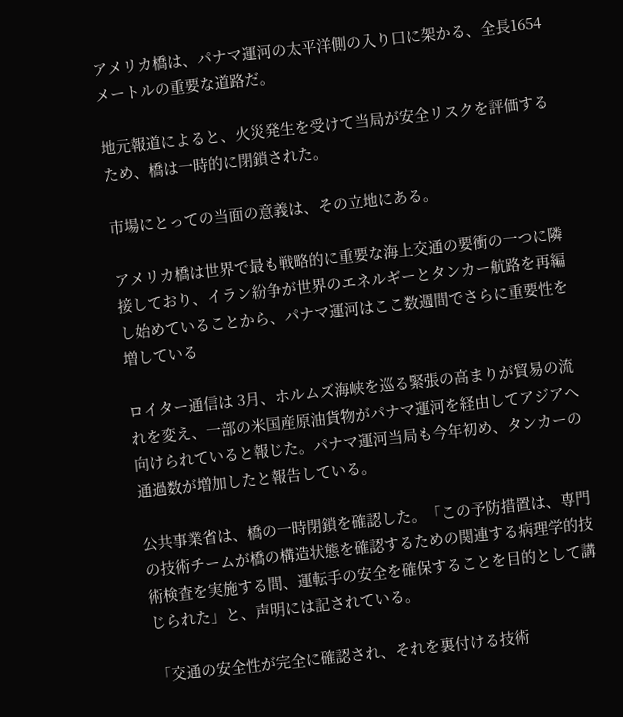アメリカ橋は、パナマ運河の太平洋側の入り口に架かる、全長1654メートルの重要な道路だ。

地元報道によると、火災発生を受けて当局が安全リスクを評価するため、橋は一時的に閉鎖された。

市場にとっての当面の意義は、その立地にある。

アメリカ橋は世界で最も戦略的に重要な海上交通の要衝の一つに隣接しており、イラン紛争が世界のエネルギーとタンカー航路を再編し始めていることから、パナマ運河はここ数週間でさらに重要性を増している

ロイター通信は 3月、ホルムズ海峡を巡る緊張の高まりが貿易の流れを変え、一部の米国産原油貨物がパナマ運河を経由してアジアへ向けられていると報じた。パナマ運河当局も今年初め、タンカーの通過数が増加したと報告している。

公共事業省は、橋の一時閉鎖を確認した。「この予防措置は、専門の技術チームが橋の構造状態を確認するための関連する病理学的技術検査を実施する間、運転手の安全を確保することを目的として講じられた」と、声明には記されている。

「交通の安全性が完全に確認され、それを裏付ける技術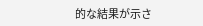的な結果が示さ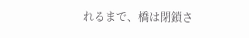れるまで、橋は閉鎖さ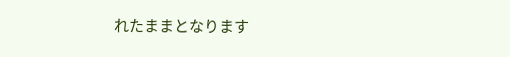れたままとなります